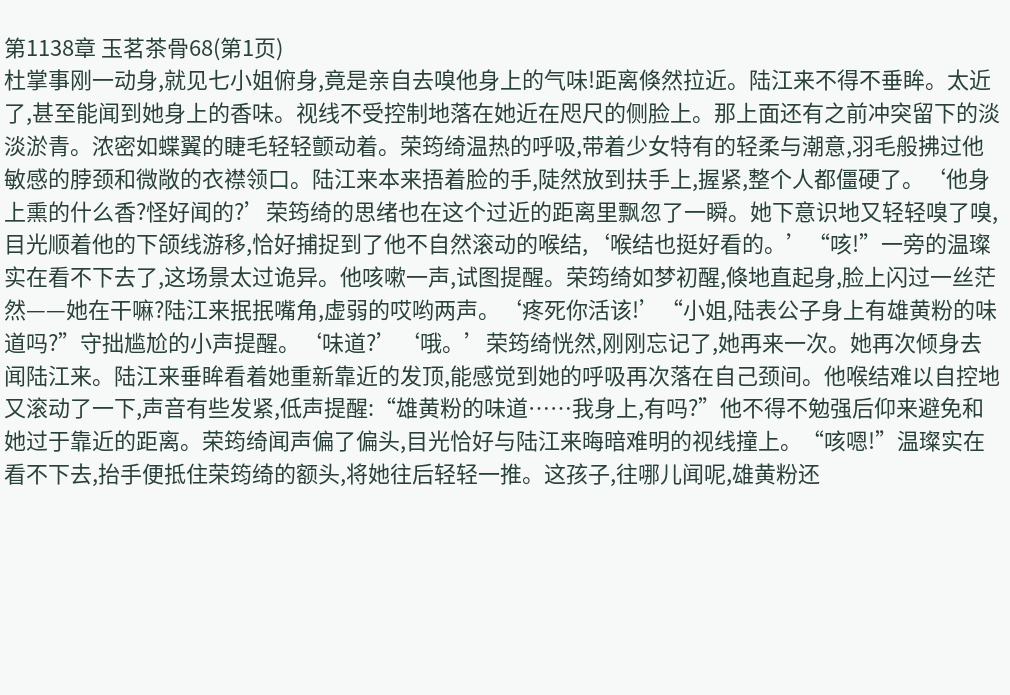第1138章 玉茗茶骨68(第1页)
杜掌事刚一动身,就见七小姐俯身,竟是亲自去嗅他身上的气味!距离倏然拉近。陆江来不得不垂眸。太近了,甚至能闻到她身上的香味。视线不受控制地落在她近在咫尺的侧脸上。那上面还有之前冲突留下的淡淡淤青。浓密如蝶翼的睫毛轻轻颤动着。荣筠绮温热的呼吸,带着少女特有的轻柔与潮意,羽毛般拂过他敏感的脖颈和微敞的衣襟领口。陆江来本来捂着脸的手,陡然放到扶手上,握紧,整个人都僵硬了。‘他身上熏的什么香?怪好闻的?’荣筠绮的思绪也在这个过近的距离里飘忽了一瞬。她下意识地又轻轻嗅了嗅,目光顺着他的下颌线游移,恰好捕捉到了他不自然滚动的喉结,‘喉结也挺好看的。’“咳!”一旁的温璨实在看不下去了,这场景太过诡异。他咳嗽一声,试图提醒。荣筠绮如梦初醒,倏地直起身,脸上闪过一丝茫然——她在干嘛?陆江来抿抿嘴角,虚弱的哎哟两声。‘疼死你活该!’“小姐,陆表公子身上有雄黄粉的味道吗?”守拙尴尬的小声提醒。‘味道?’‘哦。’荣筠绮恍然,刚刚忘记了,她再来一次。她再次倾身去闻陆江来。陆江来垂眸看着她重新靠近的发顶,能感觉到她的呼吸再次落在自己颈间。他喉结难以自控地又滚动了一下,声音有些发紧,低声提醒:“雄黄粉的味道……我身上,有吗?”他不得不勉强后仰来避免和她过于靠近的距离。荣筠绮闻声偏了偏头,目光恰好与陆江来晦暗难明的视线撞上。“咳嗯!”温璨实在看不下去,抬手便抵住荣筠绮的额头,将她往后轻轻一推。这孩子,往哪儿闻呢,雄黄粉还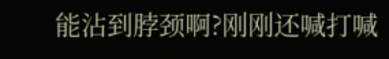能沾到脖颈啊?刚刚还喊打喊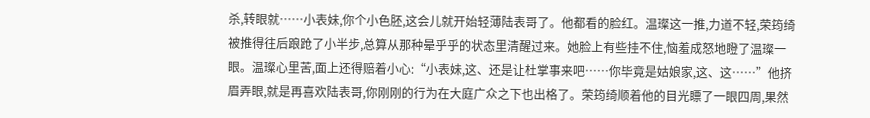杀,转眼就……小表妹,你个小色胚,这会儿就开始轻薄陆表哥了。他都看的脸红。温璨这一推,力道不轻,荣筠绮被推得往后踉跄了小半步,总算从那种晕乎乎的状态里清醒过来。她脸上有些挂不住,恼羞成怒地瞪了温璨一眼。温璨心里苦,面上还得赔着小心:“小表妹,这、还是让杜掌事来吧……你毕竟是姑娘家,这、这……”他挤眉弄眼,就是再喜欢陆表哥,你刚刚的行为在大庭广众之下也出格了。荣筠绮顺着他的目光瞟了一眼四周,果然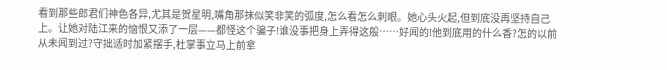看到那些郎君们神色各异,尤其是贺星明,嘴角那抹似笑非笑的弧度,怎么看怎么刺眼。她心头火起,但到底没再坚持自己上。让她对陆江来的恼恨又添了一层——都怪这个骗子!谁没事把身上弄得这般……好闻的!他到底用的什么香?怎的以前从未闻到过?守拙适时加紧摆手,杜掌事立马上前拿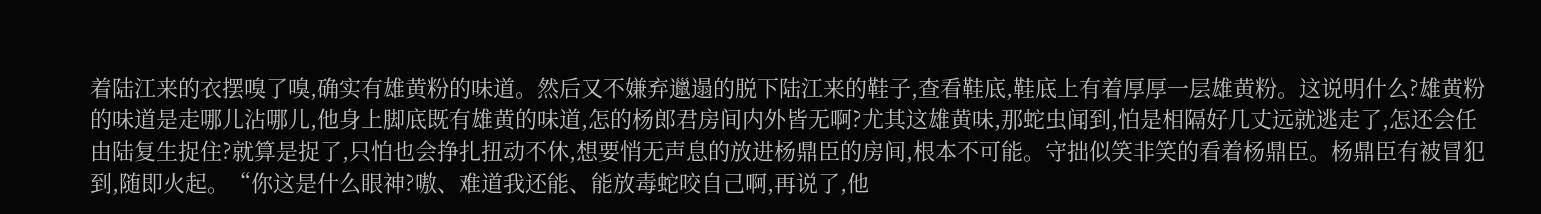着陆江来的衣摆嗅了嗅,确实有雄黄粉的味道。然后又不嫌弃邋遢的脱下陆江来的鞋子,查看鞋底,鞋底上有着厚厚一层雄黄粉。这说明什么?雄黄粉的味道是走哪儿沾哪儿,他身上脚底既有雄黄的味道,怎的杨郎君房间内外皆无啊?尤其这雄黄味,那蛇虫闻到,怕是相隔好几丈远就逃走了,怎还会任由陆复生捉住?就算是捉了,只怕也会挣扎扭动不休,想要悄无声息的放进杨鼎臣的房间,根本不可能。守拙似笑非笑的看着杨鼎臣。杨鼎臣有被冒犯到,随即火起。“你这是什么眼神?嗷、难道我还能、能放毒蛇咬自己啊,再说了,他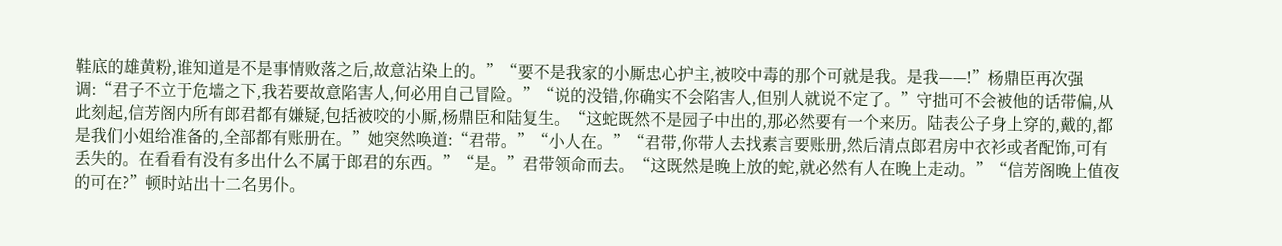鞋底的雄黄粉,谁知道是不是事情败落之后,故意沾染上的。”“要不是我家的小厮忠心护主,被咬中毒的那个可就是我。是我——!”杨鼎臣再次强调:“君子不立于危墙之下,我若要故意陷害人,何必用自己冒险。”“说的没错,你确实不会陷害人,但别人就说不定了。”守拙可不会被他的话带偏,从此刻起,信芳阁内所有郎君都有嫌疑,包括被咬的小厮,杨鼎臣和陆复生。“这蛇既然不是园子中出的,那必然要有一个来历。陆表公子身上穿的,戴的,都是我们小姐给准备的,全部都有账册在。”她突然唤道:“君带。”“小人在。”“君带,你带人去找素言要账册,然后清点郎君房中衣衫或者配饰,可有丢失的。在看看有没有多出什么不属于郎君的东西。”“是。”君带领命而去。“这既然是晚上放的蛇,就必然有人在晚上走动。”“信芳阁晚上值夜的可在?”顿时站出十二名男仆。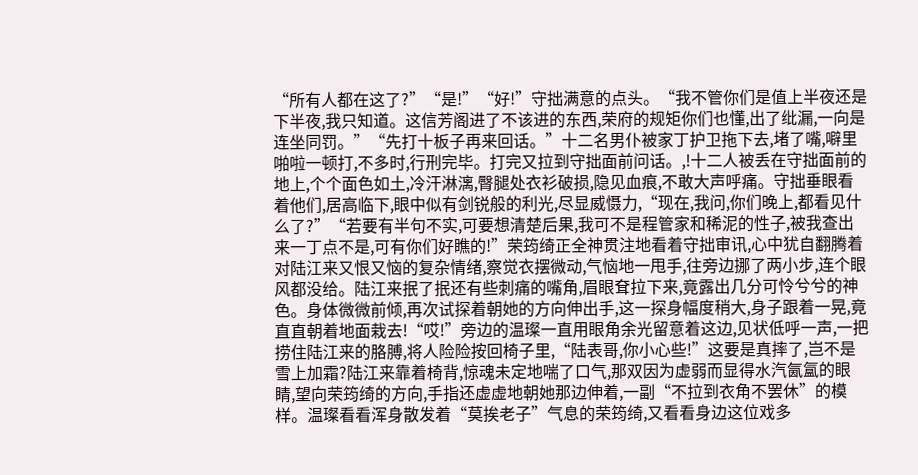“所有人都在这了?”“是!”“好!”守拙满意的点头。“我不管你们是值上半夜还是下半夜,我只知道。这信芳阁进了不该进的东西,荣府的规矩你们也懂,出了纰漏,一向是连坐同罚。”“先打十板子再来回话。”十二名男仆被家丁护卫拖下去,堵了嘴,噼里啪啦一顿打,不多时,行刑完毕。打完又拉到守拙面前问话。,!十二人被丢在守拙面前的地上,个个面色如土,冷汗淋漓,臀腿处衣衫破损,隐见血痕,不敢大声呼痛。守拙垂眼看着他们,居高临下,眼中似有剑锐般的利光,尽显威慑力,“现在,我问,你们晚上,都看见什么了?”“若要有半句不实,可要想清楚后果,我可不是程管家和稀泥的性子,被我查出来一丁点不是,可有你们好瞧的!”荣筠绮正全神贯注地看着守拙审讯,心中犹自翻腾着对陆江来又恨又恼的复杂情绪,察觉衣摆微动,气恼地一甩手,往旁边挪了两小步,连个眼风都没给。陆江来抿了抿还有些刺痛的嘴角,眉眼耷拉下来,竟露出几分可怜兮兮的神色。身体微微前倾,再次试探着朝她的方向伸出手,这一探身幅度稍大,身子跟着一晃,竟直直朝着地面栽去!“哎!”旁边的温璨一直用眼角余光留意着这边,见状低呼一声,一把捞住陆江来的胳膊,将人险险按回椅子里,“陆表哥,你小心些!”这要是真摔了,岂不是雪上加霜?陆江来靠着椅背,惊魂未定地喘了口气,那双因为虚弱而显得水汽氤氲的眼睛,望向荣筠绮的方向,手指还虚虚地朝她那边伸着,一副“不拉到衣角不罢休”的模样。温璨看看浑身散发着“莫挨老子”气息的荣筠绮,又看看身边这位戏多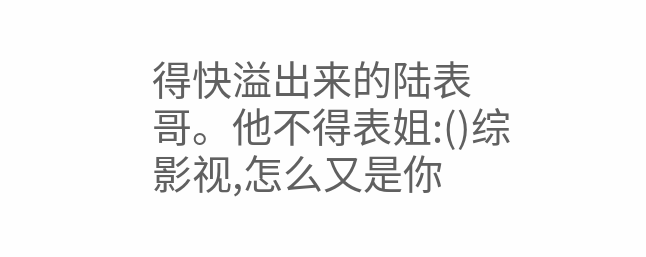得快溢出来的陆表哥。他不得表姐:()综影视,怎么又是你